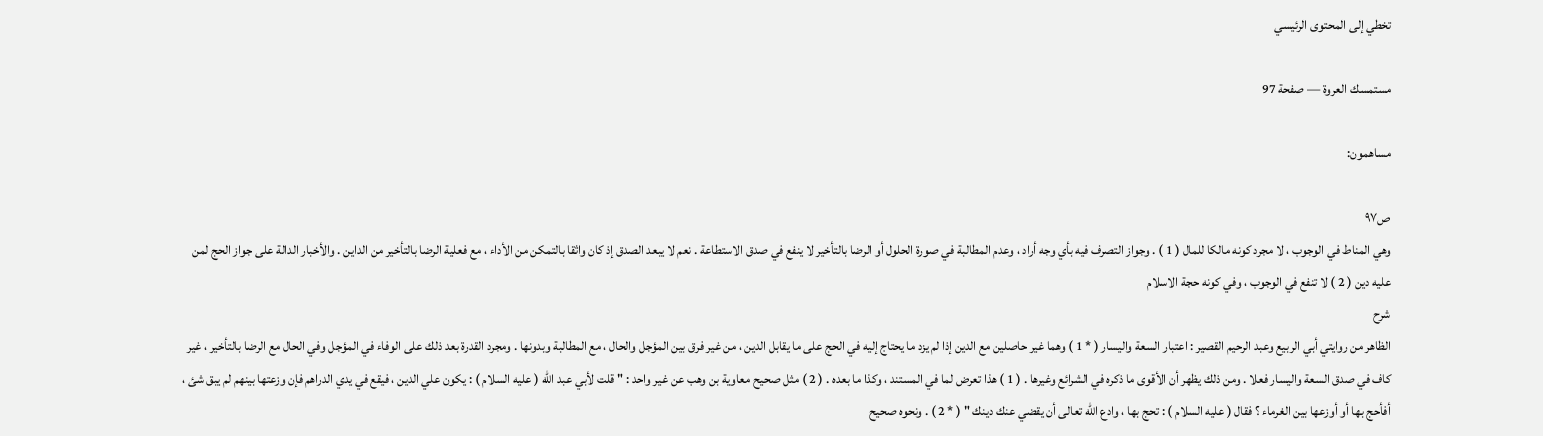تخطي إلى المحتوى الرئيسي

مستمسك العروة — صفحة 97

مساهمون:

ص٩٧
وهي المناط في الوجوب ، لا مجرد كونه مالكا للمال ( 1 ) . وجواز التصرف فيه بأي وجه أراد ، وعدم المطالبة في صورة الحلول أو الرضا بالتأخير لا ينفع في صدق الاستطاعة . نعم لا يبعد الصدق إذ كان واثقا بالتمكن من الأداء ، مع فعلية الرضا بالتأخير من الداين . والأخبار الدالة على جواز الحج لمن عليه دين ( 2 ) لا تنفع في الوجوب ، وفي كونه حجة الاسلام
شرح
الظاهر من روايتي أبي الربيع وعبد الرحيم القصير : اعتبار السعة واليسار ( * 1 ) وهما غير حاصلين مع الدين إذا لم يزد ما يحتاج إليه في الحج على ما يقابل الدين ، من غير فرق بين المؤجل والحال ، مع المطالبة وبدونها . ومجرد القدرة بعد ذلك على الوفاء في المؤجل وفي الحال مع الرضا بالتأخير ، غير كاف في صدق السعة واليسار فعلا . ومن ذلك يظهر أن الأقوى ما ذكره في الشرائع وغيرها . ( 1 ) هذا تعرض لما في المستند ، وكذا ما بعده . ( 2 ) مثل صحيح معاوية بن وهب عن غير واحد : " قلت لأبي عبد الله ( عليه السلام ) : يكون علي الدين ، فيقع في يدي الدراهم فإن وزعتها بينهم لم يبق شئ ، أفأحج بها أو أوزعها بين الغرماء ؟ فقال ( عليه السلام ) : تحج بها ، وادع الله تعالى أن يقضي عنك دينك " ( * 2 ) . ونحوه صحيح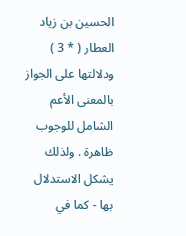الحسين بن زياد العطار ( * 3 ) ودلالتها على الجواز بالمعنى الأعم الشامل للوجوب ظاهرة . ولذلك يشكل الاستدلال بها - كما في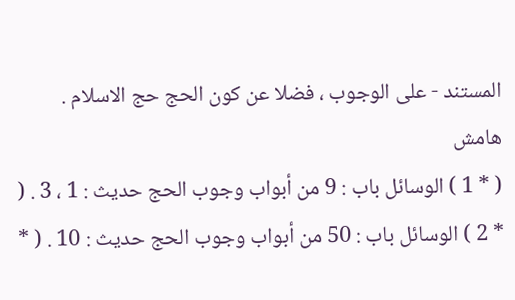المستند - على الوجوب ، فضلا عن كون الحج حج الاسلام .
هامش
( * 1 ) الوسائل باب : 9 من أبواب وجوب الحج حديث : 1 ، 3 . ( * 2 ) الوسائل باب : 50 من أبواب وجوب الحج حديث : 10 . ( *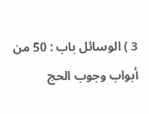3 ) الوسائل باب : 50 من أبواب وجوب الحج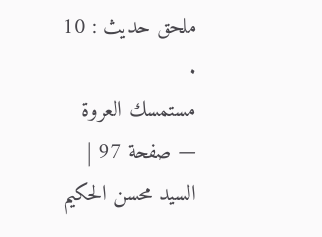ملحق حديث : 10 .
مستمسك العروة — صفحة 97 | السيد محسن الحكيم